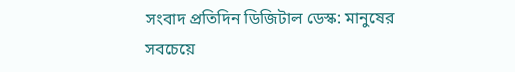সংবাদ প্রতিদিন ডিজিটাল ডেস্ক: মানুষের সবচেয়ে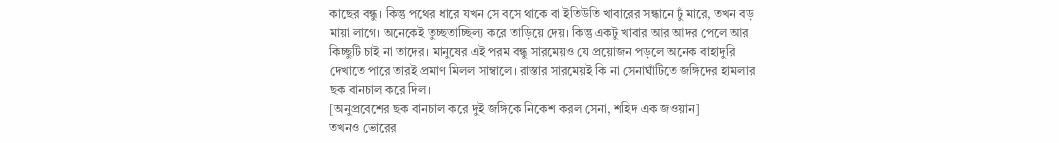কাছের বন্ধু। কিন্তু পথের ধারে যখন সে বসে থাকে বা ইতিউতি খাবারের সন্ধানে ঢুঁ মারে, তখন বড় মায়া লাগে। অনেকেই তুচ্ছতাচ্ছিল্য করে তাড়িয়ে দেয়। কিন্তু একটু খাবার আর আদর পেলে আর কিচ্ছুটি চাই না তাদের। মানুষের এই পরম বন্ধু সারমেয়ও যে প্রয়োজন পড়লে অনেক বাহাদুরি দেখাতে পারে তারই প্রমাণ মিলল সাম্বালে। রাস্তার সারমেয়ই কি না সেনাঘাঁটিতে জঙ্গিদের হামলার ছক বানচাল করে দিল।
[অনুপ্রবেশের ছক বানচাল করে দুই জঙ্গিকে নিকেশ করল সেনা, শহিদ এক জওয়ান]
তখনও ভোরের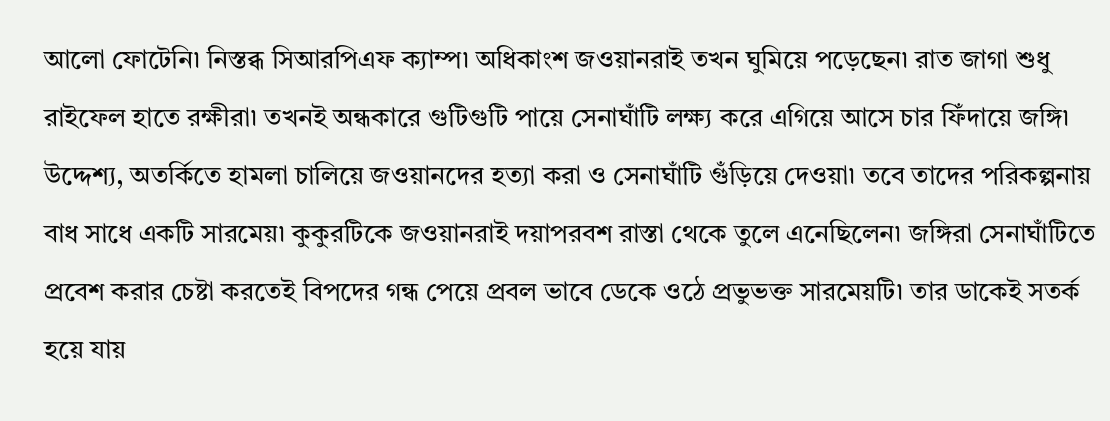আলো ফোটেনি৷ নিস্তব্ধ সিআরপিএফ ক্যাম্প৷ অধিকাংশ জওয়ানরাই তখন ঘুমিয়ে পড়েছেন৷ রাত জাগা শুধু রাইফেল হাতে রক্ষীরা৷ তখনই অন্ধকারে গুটিগুটি পায়ে সেনাঘাঁটি লক্ষ্য করে এগিয়ে আসে চার ফিঁদায়ে জঙ্গি৷ উদ্দেশ্য, অতর্কিতে হামলা চালিয়ে জওয়ানদের হত্যা করা ও সেনাঘাঁটি গুঁড়িয়ে দেওয়া৷ তবে তাদের পরিকল্পনায় বাধ সাধে একটি সারমেয়৷ কুকুরটিকে জওয়ানরাই দয়াপরবশ রাস্তা থেকে তুলে এনেছিলেন৷ জঙ্গিরা সেনাঘাঁটিতে প্রবেশ করার চেষ্টা করতেই বিপদের গন্ধ পেয়ে প্রবল ভাবে ডেকে ওঠে প্রভুভক্ত সারমেয়টি৷ তার ডাকেই সতর্ক হয়ে যায়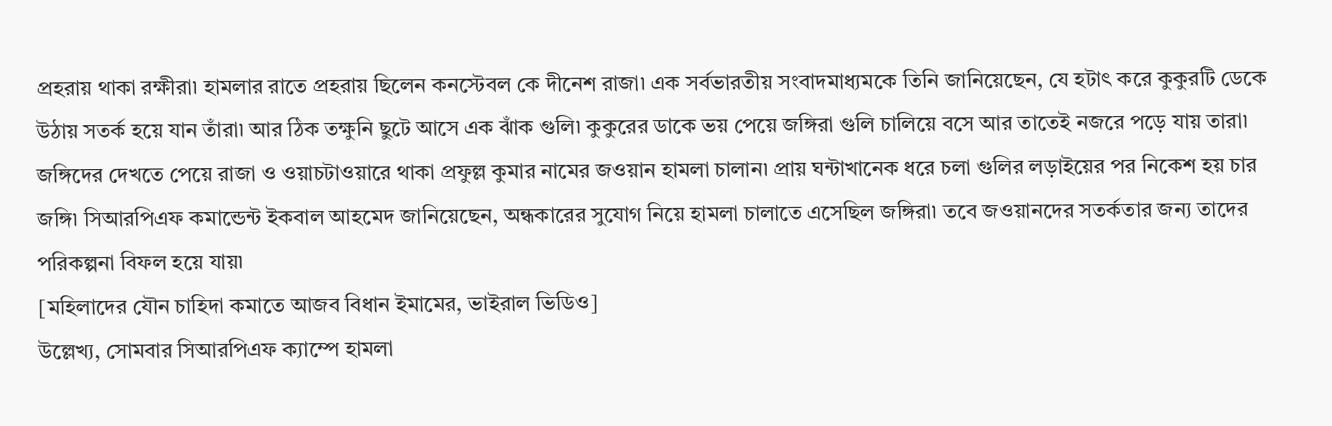প্রহরায় থাকা রক্ষীরা৷ হামলার রাতে প্রহরায় ছিলেন কনস্টেবল কে দীনেশ রাজা৷ এক সর্বভারতীয় সংবাদমাধ্যমকে তিনি জানিয়েছেন, যে হটাৎ করে কুকুরটি ডেকে উঠায় সতর্ক হয়ে যান তাঁরা৷ আর ঠিক তক্ষুনি ছুটে আসে এক ঝাঁক গুলি৷ কুকুরের ডাকে ভয় পেয়ে জঙ্গিরা গুলি চালিয়ে বসে আর তাতেই নজরে পড়ে যায় তারা৷ জঙ্গিদের দেখতে পেয়ে রাজা ও ওয়াচটাওয়ারে থাকা প্রফুল্ল কুমার নামের জওয়ান হামলা চালান৷ প্রায় ঘন্টাখানেক ধরে চলা গুলির লড়াইয়ের পর নিকেশ হয় চার জঙ্গি৷ সিআরপিএফ কমান্ডেন্ট ইকবাল আহমেদ জানিয়েছেন, অন্ধকারের সুযোগ নিয়ে হামলা চালাতে এসেছিল জঙ্গিরা৷ তবে জওয়ানদের সতর্কতার জন্য তাদের পরিকল্পনা বিফল হয়ে যায়৷
[মহিলাদের যৌন চাহিদা কমাতে আজব বিধান ইমামের, ভাইরাল ভিডিও]
উল্লেখ্য, সোমবার সিআরপিএফ ক্যাম্পে হামলা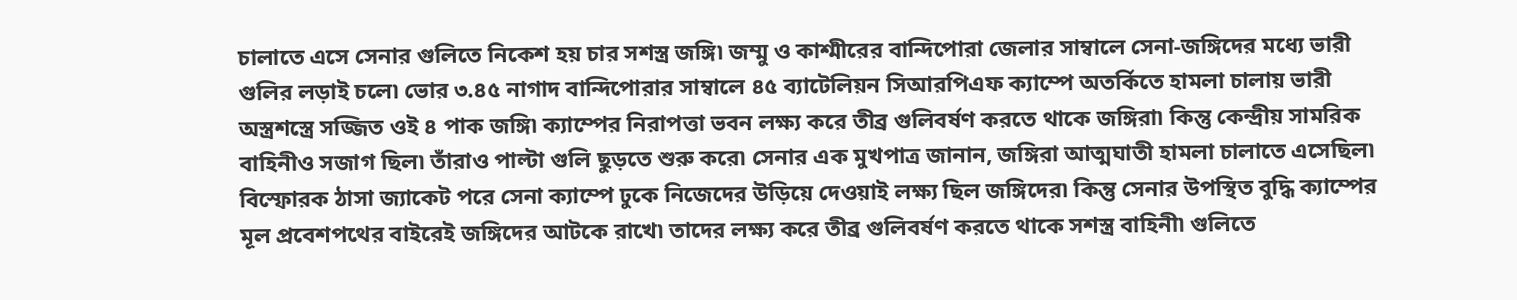চালাতে এসে সেনার গুলিতে নিকেশ হয় চার সশস্ত্র জঙ্গি৷ জম্মু ও কাশ্মীরের বান্দিপোরা জেলার সাম্বালে সেনা-জঙ্গিদের মধ্যে ভারী গুলির লড়াই চলে৷ ভোর ৩.৪৫ নাগাদ বান্দিপোরার সাম্বালে ৪৫ ব্যাটেলিয়ন সিআরপিএফ ক্যাম্পে অতর্কিতে হামলা চালায় ভারী অস্ত্রশস্ত্রে সজ্জিত ওই ৪ পাক জঙ্গি৷ ক্যাম্পের নিরাপত্তা ভবন লক্ষ্য করে তীব্র গুলিবর্ষণ করতে থাকে জঙ্গিরা৷ কিন্তু কেন্দ্রীয় সামরিক বাহিনীও সজাগ ছিল৷ তাঁরাও পাল্টা গুলি ছুড়তে শুরু করে৷ সেনার এক মুখপাত্র জানান, জঙ্গিরা আত্মঘাতী হামলা চালাতে এসেছিল৷ বিস্ফোরক ঠাসা জ্যাকেট পরে সেনা ক্যাম্পে ঢুকে নিজেদের উড়িয়ে দেওয়াই লক্ষ্য ছিল জঙ্গিদের৷ কিন্তু সেনার উপস্থিত বুদ্ধি ক্যাম্পের মূল প্রবেশপথের বাইরেই জঙ্গিদের আটকে রাখে৷ তাদের লক্ষ্য করে তীব্র গুলিবর্ষণ করতে থাকে সশস্ত্র বাহিনী৷ গুলিতে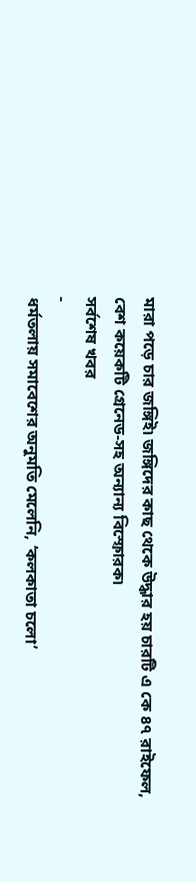মারা পড়ে চার জঙ্গিই৷ জঙ্গিদের কাছ থেকে উদ্ধার হয় চারটি এ কে ৪৭ রাইফেল, বেশ কয়েকটি গ্রেনেড-সহ অন্যান্য বিস্ফোরক৷
সর্বশেষ খবর
-
ধর্মতলায় সমাবেশের অনুমতি মেলেনি, ‘কলকাতা চলো’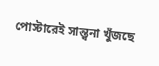পোস্টারেই সান্ত্বনা খুঁজছে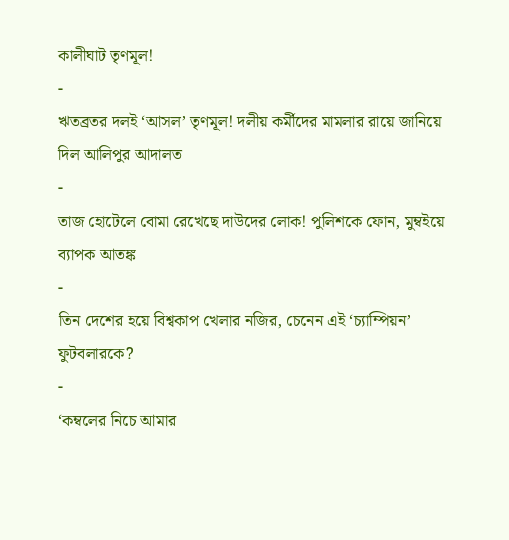কালীঘাট তৃণমূল!
-
ঋতব্রতর দলই ‘আসল’ তৃণমূল! দলীয় কর্মীদের মামলার রায়ে জানিয়ে দিল আলিপুর আদালত
-
তাজ হোটেলে বোমা রেখেছে দাউদের লোক! পুলিশকে ফোন, মুম্বইয়ে ব্যাপক আতঙ্ক
-
তিন দেশের হয়ে বিশ্বকাপ খেলার নজির, চেনেন এই ‘চ্যাম্পিয়ন’ ফুটবলারকে?
-
‘কম্বলের নিচে আমার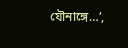যৌনাঙ্গে…’,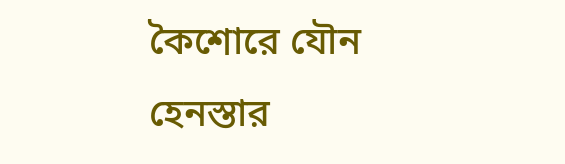কৈশোরে যৌন হেনস্তার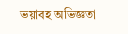ভয়াবহ অভিজ্ঞতা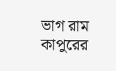ভাগ রাম কাপুরের